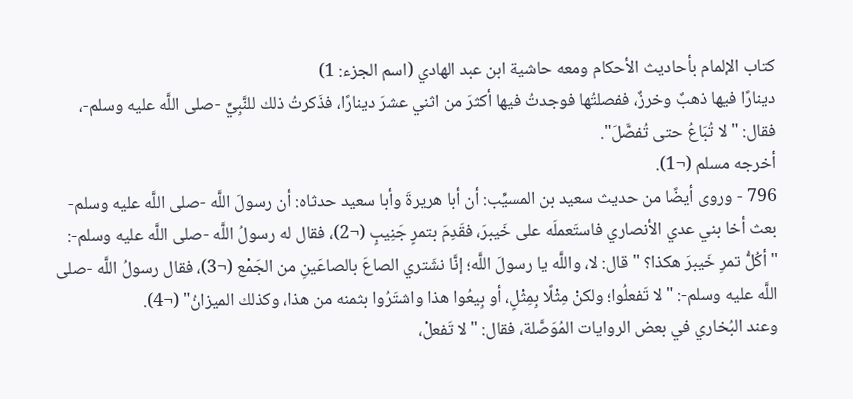كتاب الإلمام بأحاديث الأحكام ومعه حاشية ابن عبد الهادي (اسم الجزء: 1)
دينارًا فيها ذهبٌ وخرزٌ، ففصلتُها فوجدتُ فيها أكثرَ من اثني عشرَ دينارًا، فذَكرتُ ذلك للنَّبِيِّ -صلى اللَّه عليه وسلم-، فقال: "لا تُبَاعُ حتى تُفصَّلَ".
أخرجه مسلم (¬1).
796 - وروى أيضًا من حديث سعيد بن المسيِّب: أن أبا هريرةَ وأبا سعيد حدثاه: أن رسولَ اللَّه -صلى اللَّه عليه وسلم- بعث أخا بني عدي الأنصاري فاستَعملَه على خَيبرَ، فقَدِمَ بتمرٍ جَنِيبٍ (¬2)، فقال له رسولُ اللَّه -صلى اللَّه عليه وسلم-: "أكُلُّ تمرِ خَيبرَ هكذا؟ " قال: لا، واللَّه يا رسولَ اللَّه؛ إنَّا نشَتري الصاعَ بالصاعَينِ من الجَمْع (¬3)، فقال رسولُ اللَّه -صلى اللَّه عليه وسلم-: "لا تَفعلُوا؛ ولكنْ مِثْلًا بِمِثْلٍ، أو بِيعُوا هذا واشتَرُوا بثمنه من هذا، وكذلك الميزانُ" (¬4).
وعند البُخاري في بعض الروايات المُوَصَّلة، فقال: "لا تَفعلْ،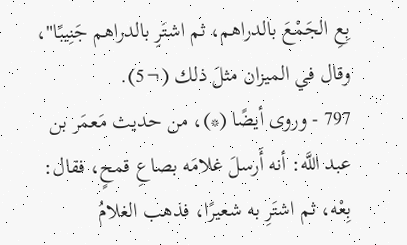بِعِ الجَمْعَ بالدراهم، ثم اشتَرِ بالدراهم جَنِيبًا"، وقال في الميزان مثلَ ذلك (¬5).
797 - وروى أيضًا (*)، من حديث مَعمَر بن عبد اللَّه: أنه أَرسلَ غلامَه بصاعِ قمحٍ، فقال: بِعْه، ثم اشتَرِ به شعيرًا، فذهب الغلامُ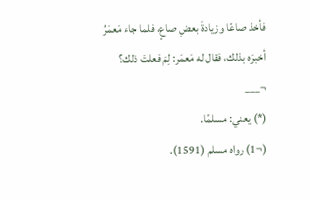فأخذ صاعًا وزيادةَ بعضِ صاعٍ، فلما جاء مَعمَرُ أخبرَه بذلك، فقال له مَعمَر: لِمَ فعلتَ ذلك؟
¬___
(*) يعني: مسلمًا.
(¬1) رواه مسلم (1591).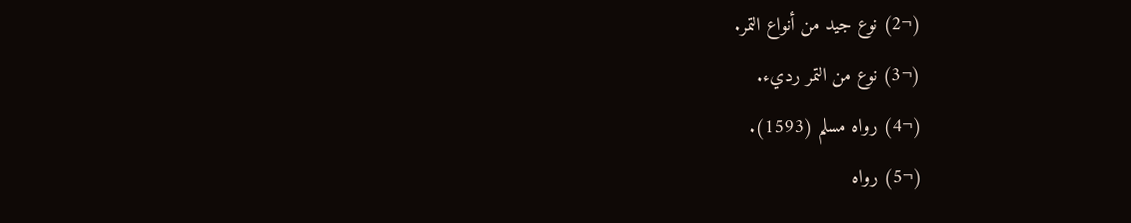(¬2) نوع جيد من أنواع التمر.
(¬3) نوع من التمر رديء.
(¬4) رواه مسلم (1593).
(¬5) رواه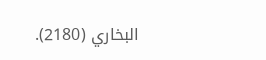البخاري (2180).